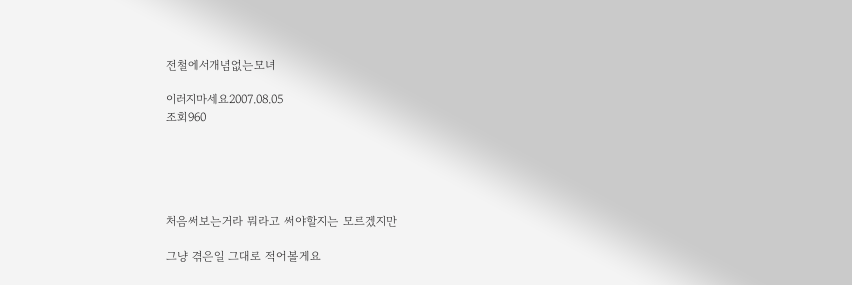전철에서개념없는모녀

이러지마세요2007.08.05
조회960





처음써보는거라 뭐라고 써야할지는 모르겠지만

그냥 겪은일 그대로 적어볼게요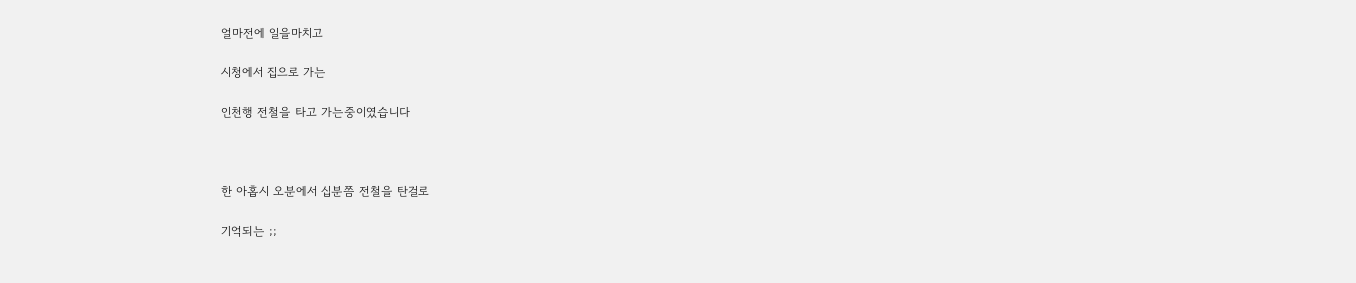얼마전에 일을마치고

시청에서 집으로 가는

인천행 전철을 타고 가는중이였습니다



한 아홉시 오분에서 십분쯤 전철을 탄걸로

기억되는 ;;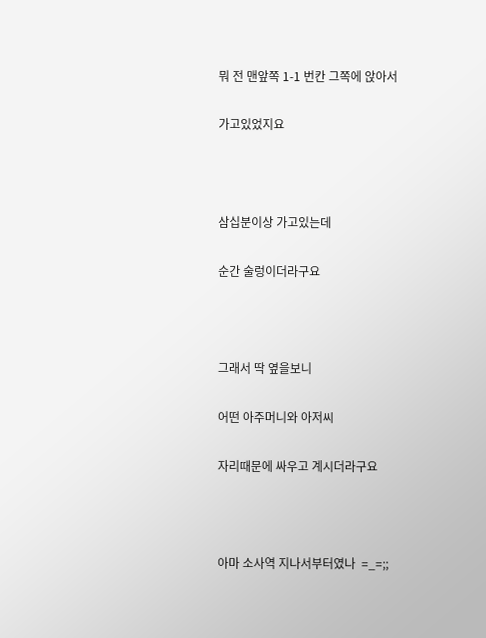뭐 전 맨앞쪽 1-1 번칸 그쪽에 앉아서

가고있었지요



삼십분이상 가고있는데

순간 술렁이더라구요



그래서 딱 옆을보니

어떤 아주머니와 아저씨

자리때문에 싸우고 계시더라구요



아마 소사역 지나서부터였나  =_=;;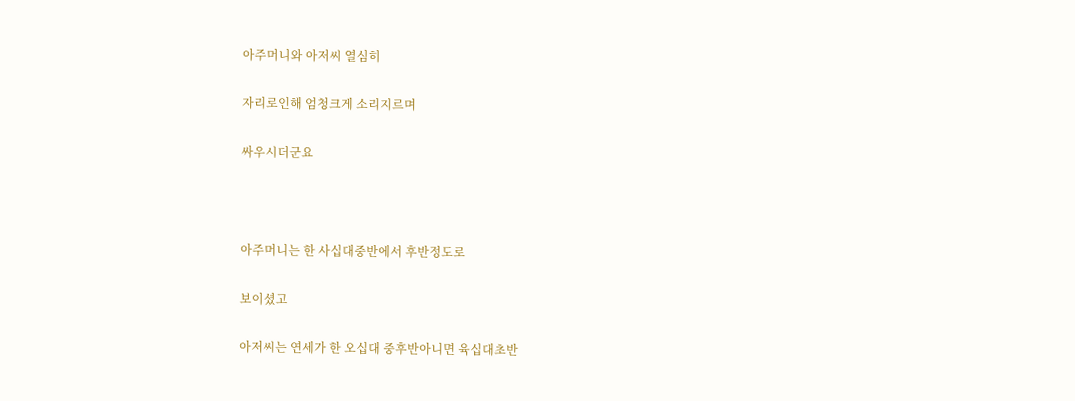아주머니와 아저씨 열심히

자리로인해 엄청크게 소리지르며

싸우시더군요



아주머니는 한 사십대중반에서 후반정도로

보이셨고

아저씨는 연세가 한 오십대 중후반아니면 육십대초반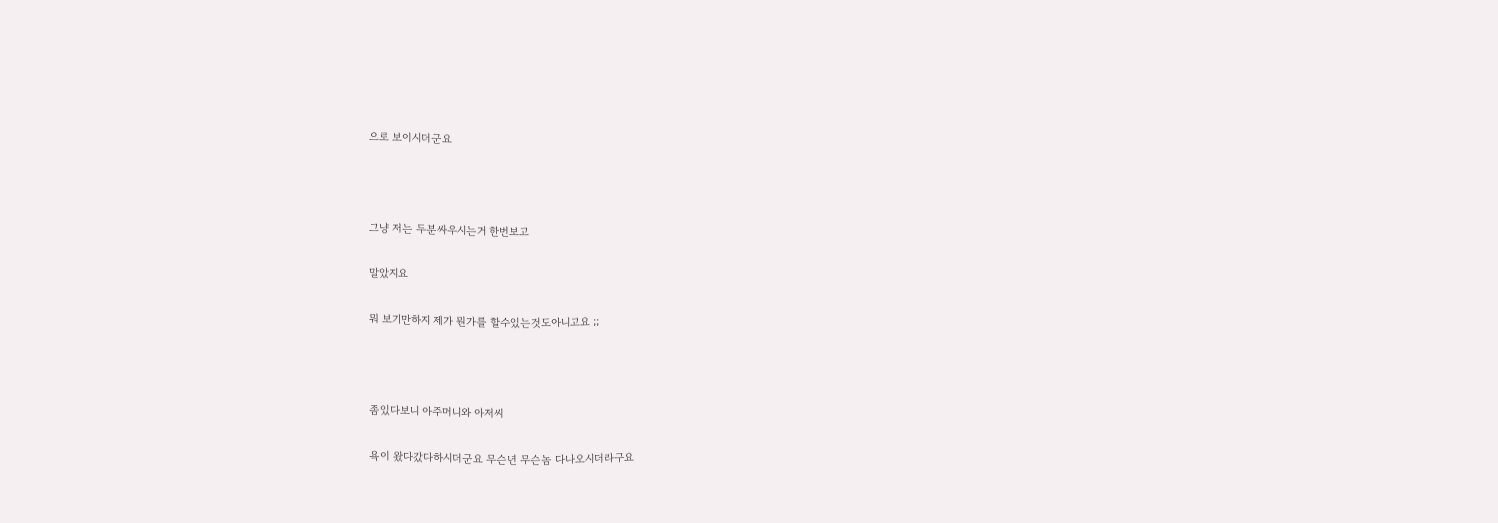으로 보이시더군요



그냥 저는 두분싸우시는거 한번보고

말았지요

뭐 보기만하지 제가 뭔가를 할수있는것도아니고요 ;;



좀있다보니 아주머니와 아저씨

욕이 왔다갔다하시더군요 무슨년 무슨놈 다나오시더라구요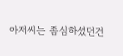아저씨는 좀심하셨던건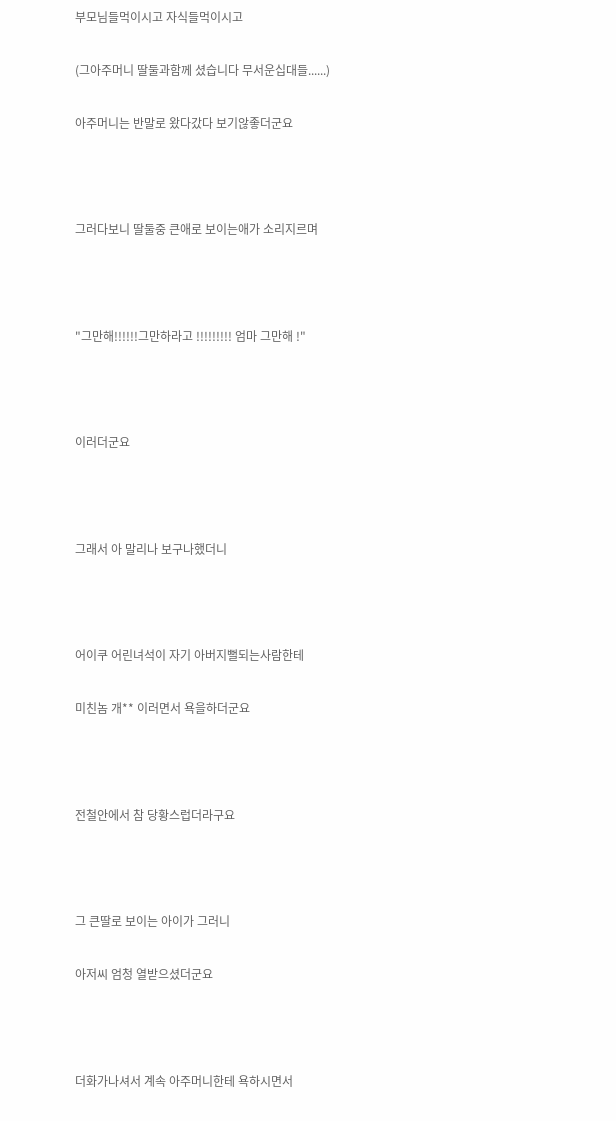부모님들먹이시고 자식들먹이시고

(그아주머니 딸둘과함께 셨습니다 무서운십대들......)

아주머니는 반말로 왔다갔다 보기않좋더군요



그러다보니 딸둘중 큰애로 보이는애가 소리지르며



"그만해!!!!!!그만하라고 !!!!!!!!! 엄마 그만해 !"



이러더군요



그래서 아 말리나 보구나했더니



어이쿠 어린녀석이 자기 아버지뻘되는사람한테

미친놈 개** 이러면서 욕을하더군요



전철안에서 참 당황스럽더라구요



그 큰딸로 보이는 아이가 그러니

아저씨 엄청 열받으셨더군요



더화가나셔서 계속 아주머니한테 욕하시면서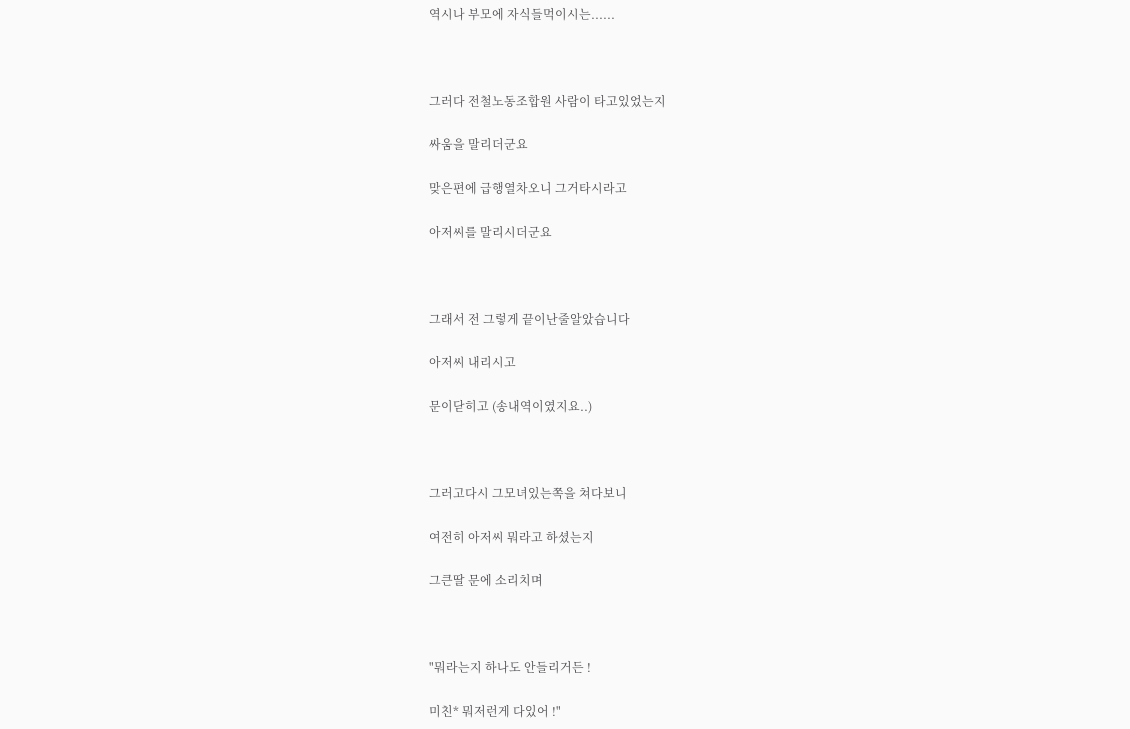역시나 부모에 자식들먹이시는......



그러다 전철노동조합원 사람이 타고있었는지

싸움을 말리더군요

맞은편에 급행열차오니 그거타시라고

아저씨를 말리시더군요



그래서 전 그렇게 끝이난줄알았습니다

아저씨 내리시고

문이닫히고 (송내역이였지요..)



그러고다시 그모녀있는쪽을 쳐다보니

여전히 아저씨 뭐라고 하셨는지

그큰딸 문에 소리치며



"뭐라는지 하나도 안들리거든 !

미친* 뭐저런게 다있어 !"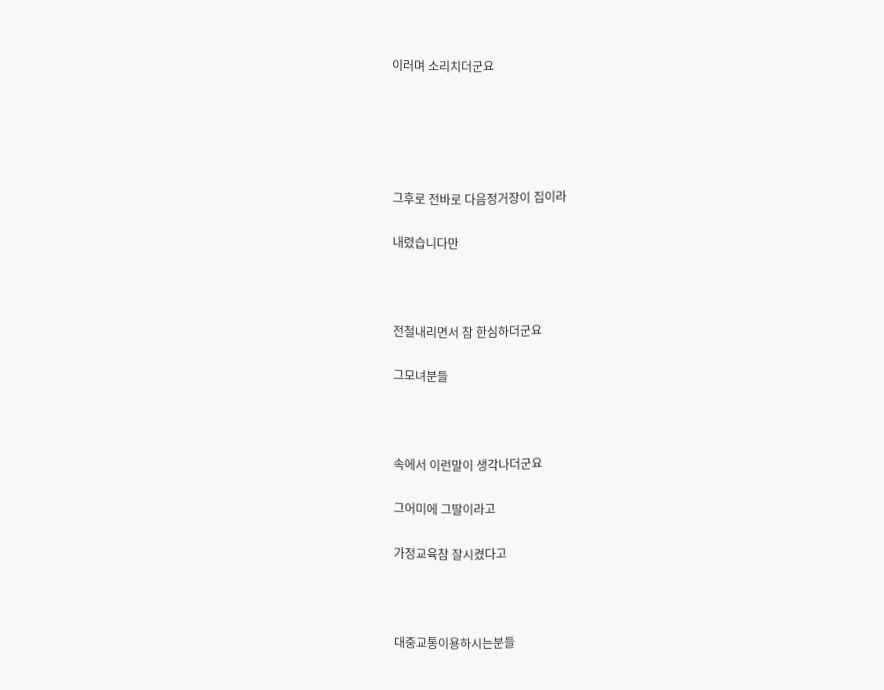이러며 소리치더군요





그후로 전바로 다음정거장이 집이라

내렸습니다만



전철내리면서 참 한심하더군요

그모녀분들



속에서 이런말이 생각나더군요

그어미에 그딸이라고

가정교육참 잘시켰다고



대중교통이용하시는분들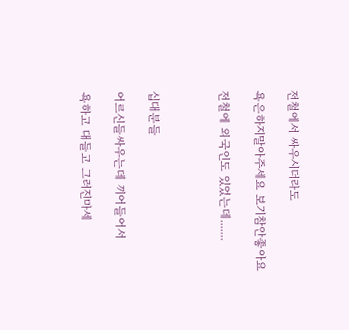전철에서 싸우시더라도

욕은하지말아주세요 보기참안좋아요

전철에 외국인도 있었는데.......



십대분들

어르신들싸우는데 끼어들어서

욕하고 대들고 그러진마세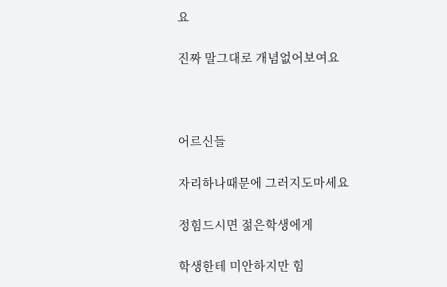요

진짜 말그대로 개념없어보여요



어르신들

자리하나때문에 그러지도마세요

정힘드시면 젊은학생에게

학생한테 미안하지만 힘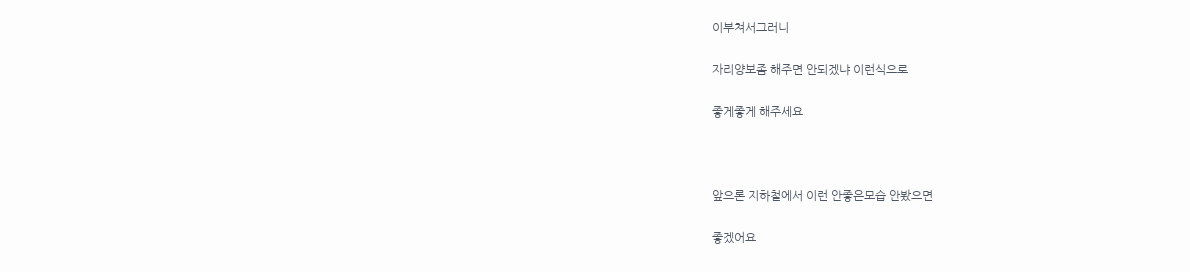이부쳐서그러니

자리양보좀 해주면 안되겠냐 이런식으로

좋게좋게 해주세요



앞으론 지하철에서 이런 안좋은모습 안봤으면

좋겠어요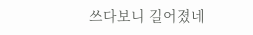쓰다보니 길어졌네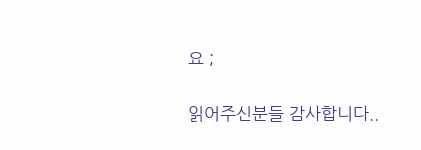요 ;

읽어주신분들 감사합니다..